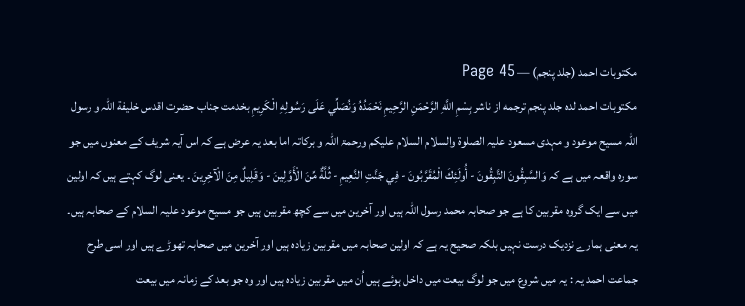مکتوبات احمد (جلد پنجم) — Page 45
مکتوبات احمد لده جلد پنجم ترجمه از ناشر بِسْمِ اللَّهِ الرَّحْمَنِ الرَّحِيمِ نَحْمَدُهُ وَنُصَلِّي عَلَى رَسُولِهِ الْكَرِيمِ بخدمت جناب حضرت اقدس خلیفة اللہ و رسول اللہ مسیح موعود و مہدی مسعود علیہ الصلوۃ والسلام السلام علیکم ورحمۃ اللہ و برکاتہ اما بعد یہ عرض ہے کہ اس آیہ شریف کے معنوں میں جو سورہ واقعہ میں ہے کہ وَالسَّبِقُونَ التَّبِقُونَ - أُولَئِكَ الْمُقَرَّبُونَ - فِي جَنَّتِ النَّعِيمِ - ثُلَّةٌ مِّنَ الْأَوَّلِينَ - وَقَلِيلٌ مِنَ الْآخِرِينَ ۔ یعنی لوگ کہتے ہیں کہ اولین میں سے ایک گروہ مقربین کا ہے جو صحابہ محمد رسول اللہ ہیں اور آخرین میں سے کچھ مقربین ہیں جو مسیح موعود علیہ السلام کے صحابہ ہیں۔ یہ معنی ہمارے نزدیک درست نہیں بلکہ صحیح یہ ہے کہ اولین صحابہ میں مقربین زیادہ ہیں اور آخرین میں صحابہ تھوڑے ہیں اور اسی طرح جماعت احمد یہ : یہ میں شروع میں جو لوگ بیعت میں داخل ہوئے ہیں اُن میں مقربین زیادہ ہیں اور وہ جو بعد کے زمانہ میں بیعت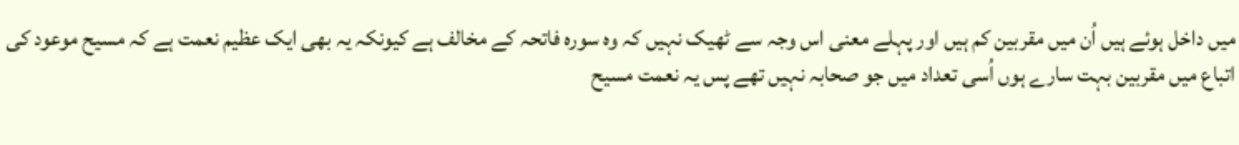میں داخل ہوئے ہیں اُن میں مقربین کم ہیں اور پہلے معنی اس وجہ سے ٹھیک نہیں کہ وہ سورہ فاتحہ کے مخالف ہے کیونکہ یہ بھی ایک عظیم نعمت ہے کہ مسیح موعود کی اتباع میں مقربین بہت سارے ہوں اُسی تعداد میں جو صحابہ نہیں تھے پس یہ نعمت مسیح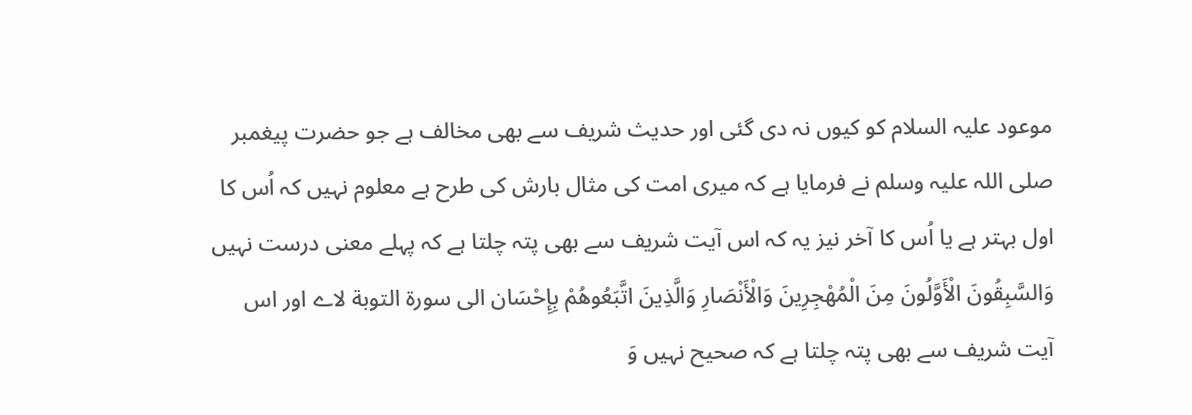موعود علیہ السلام کو کیوں نہ دی گئی اور حدیث شریف سے بھی مخالف ہے جو حضرت پیغمبر صلی اللہ علیہ وسلم نے فرمایا ہے کہ میری امت کی مثال بارش کی طرح ہے معلوم نہیں کہ اُس کا اول بہتر ہے یا اُس کا آخر نیز یہ کہ اس آیت شریف سے بھی پتہ چلتا ہے کہ پہلے معنی درست نہیں وَالسَّبِقُونَ الْأَوَّلُونَ مِنَ الْمُهْجِرِينَ وَالْأَنْصَارِ وَالَّذِينَ اتَّبَعُوهُمْ بِإِحْسَان الى سورة التوبة لاے اور اس آیت شریف سے بھی پتہ چلتا ہے کہ صحیح نہیں وَ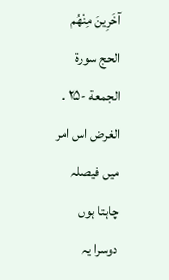آخَرِينَ مِنْهُم الحج سورة الجمعة -۲۵ ۔ الغرض اس امر میں فیصلہ چاہتا ہوں دوسرا یہ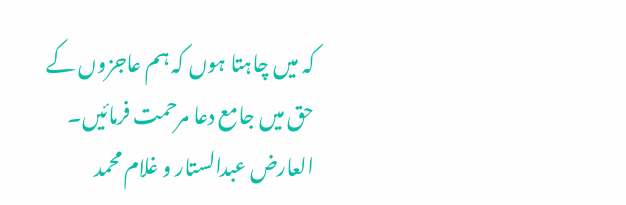کہ میں چاہتا ہوں کہ ہم عاجزوں کے حق میں جامع دعا مرحمت فرمائیں۔ العارض عبدالستار و غلام محمد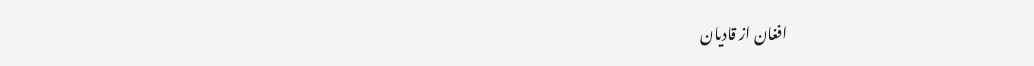افغان از قادیان